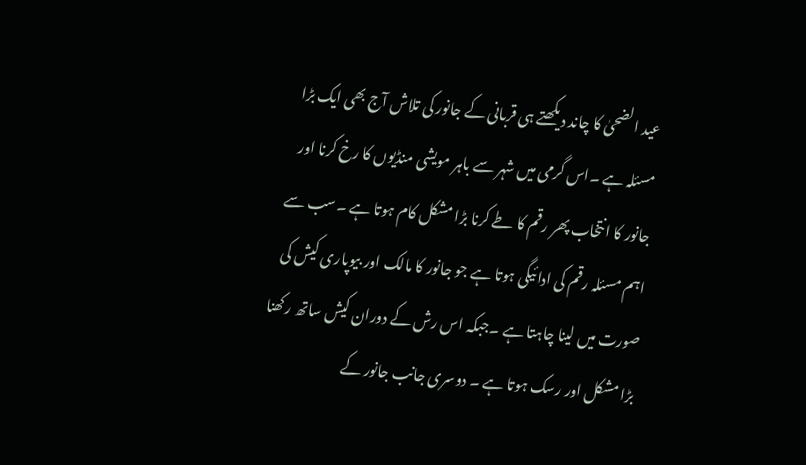عید الضحیٰ کا چاند دیکھتے ہی قربانی کے جانور کی تلاش آج بھی ایک بڑا مسئلہ ہے ۔اس گرمی میں شہر سے باہر مویشی منڈیوں کا رخ کرنا اور جانور کا انتخاب پھر رقم کا طے کرنا بڑا مشکل کام ہوتا ہے ۔سب سے اہم مسئلہ رقم کی ادائیگی ہوتا ہے جو جانور کا مالک اور بیوپاری کیش کی صورت میں لینا چاہتا ہے ۔جبکہ اس رش کے دوران کیش ساتھ رکھنا بڑا مشکل اور رسک ہوتا ہے ۔ دوسری جانب جانور کے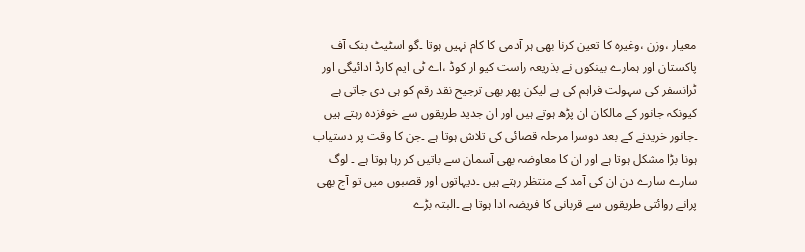معیار ،وزن ،وغیرہ کا تعین کرنا بھی ہر آدمی کا کام نہیں ہوتا ۔گو اسٹیٹ بنک آف پاکستان اور ہمارے بینکوں نے بذریعہ راست کیو ار کوڈ ،اے ٹی ایم کارڈ ادائیگی اور ٹرانسفر کی سہولت فراہم کی ہے لیکن پھر بھی ترجیح نقد رقم کو ہی دی جاتی ہے کیونکہ جانور کے مالکان ان پڑھ ہوتے ہیں اور ان جدید طریقوں سے خوفزدہ رہتے ہیں ۔جانور خریدنے کے بعد دوسرا مرحلہ قصائی کی تلاش ہوتا ہے ۔جن کا وقت پر دستیاب ہونا بڑا مشکل ہوتا ہے اور ان کا معاوضہ بھی آسمان سے باتیں کر رہا ہوتا ہے ۔ لوگ سارے سارے دن ان کی آمد کے منتظر رہتے ہیں ۔دیہاتوں اور قصبوں میں تو آج بھی پرانے روائتی طریقوں سے قربانی کا فریضہ ادا ہوتا ہے ۔البتہ بڑے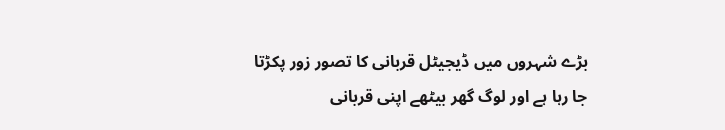بڑے شہروں میں ڈیجیٹل قربانی کا تصور زور پکڑتا جا رہا ہے اور لوگ گھر بیٹھے اپنی قربانی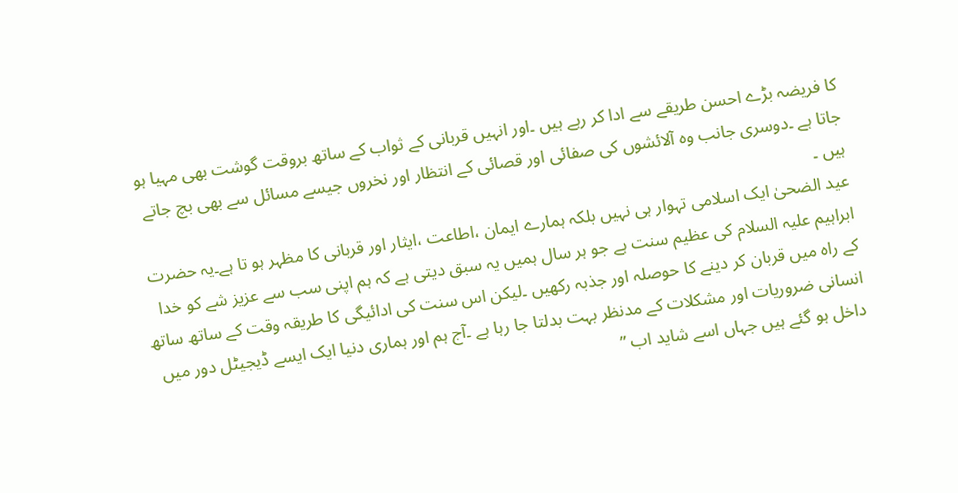کا فریضہ بڑے احسن طریقے سے ادا کر رہے ہیں ۔اور انہیں قربانی کے ثواب کے ساتھ بروقت گوشت بھی مہیا ہو جاتا ہے ۔دوسری جانب وہ آلائشوں کی صفائی اور قصائی کے انتظار اور نخروں جیسے مسائل سے بھی بچ جاتے ہیں ۔
عید الضحیٰ ایک اسلامی تہوار ہی نہیں بلکہ ہمارے ایمان ،اطاعت ،ایثار اور قربانی کا مظہر ہو تا ہے۔یہ حضرت ابراہیم علیہ السلام کی عظیم سنت ہے جو ہر سال ہمیں یہ سبق دیتی ہے کہ ہم اپنی سب سے عزیز شے کو خدا کے راہ میں قربان کر دینے کا حوصلہ اور جذبہ رکھیں ۔لیکن اس سنت کی ادائیگی کا طریقہ وقت کے ساتھ ساتھ انسانی ضروریات اور مشکلات کے مدنظر بہت بدلتا جا رہا ہے ۔آج ہم اور ہماری دنیا ایک ایسے ڈیجیٹل دور میں داخل ہو گئے ہیں جہاں اسے شاید اب ”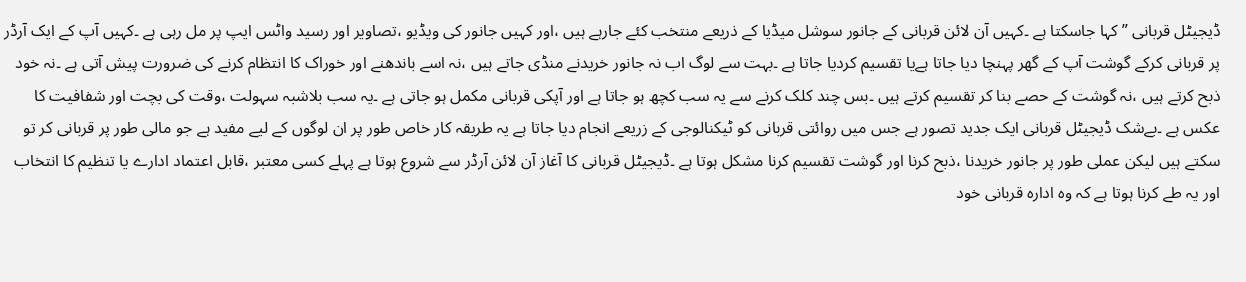ڈیجیٹل قربانی ” کہا جاسکتا ہے ۔کہیں آن لائن قربانی کے جانور سوشل میڈیا کے ذریعے منتخب کئے جارہے ہیں ،اور کہیں جانور کی ویڈیو ،تصاویر اور رسید واٹس ایپ پر مل رہی ہے ۔کہیں آپ کے ایک آرڈر پر قربانی کرکے گوشت آپ کے گھر پہنچا دیا جاتا ہےیا تقسیم کردیا جاتا ہے ۔بہت سے لوگ اب نہ جانور خریدنے منڈی جاتے ہیں ،نہ اسے باندھنے اور خوراک کا انتظام کرنے کی ضرورت پیش آتی ہے ۔نہ خود ذبح کرتے ہیں ،نہ گوشت کے حصے بنا کر تقسیم کرتے ہیں ۔بس چند کلک کرنے سے یہ سب کچھ ہو جاتا ہے اور آپکی قربانی مکمل ہو جاتی ہے ۔یہ سب بلاشبہ سہولت ،وقت کی بچت اور شفافیت کا عکس ہے ۔بےشک ڈیجیٹل قربانی ایک جدید تصور ہے جس میں روائتی قربانی کو ٹیکنالوجی کے زریعے انجام دیا جاتا ہے یہ طریقہ کار خاص طور پر ان لوگوں کے لیے مفید ہے جو مالی طور پر قربانی کر تو سکتے ہیں لیکن عملی طور پر جانور خریدنا ،ذبح کرنا اور گوشت تقسیم کرنا مشکل ہوتا ہے ۔ڈیجیٹل قربانی کا آغاز آن لائن آرڈر سے شروع ہوتا ہے پہلے کسی معتبر ،قابل اعتماد ادارے یا تنظیم کا انتخاب اور یہ طے کرنا ہوتا ہے کہ وہ ادارہ قربانی خود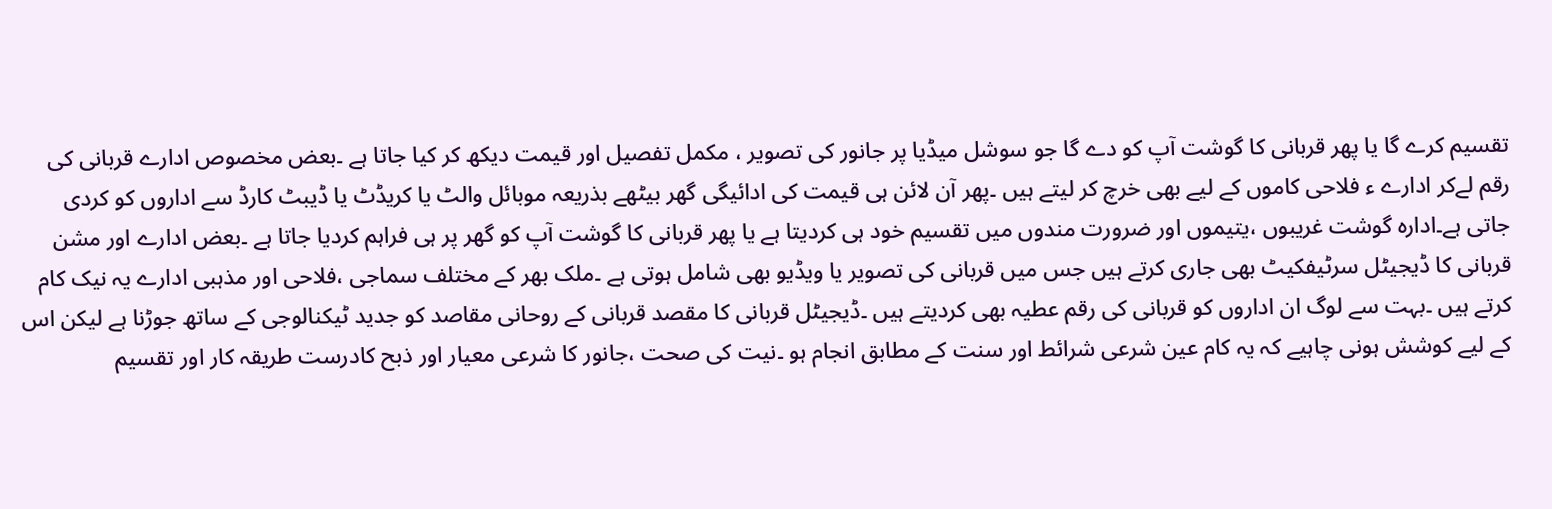تقسیم کرے گا یا پھر قربانی کا گوشت آپ کو دے گا جو سوشل میڈیا پر جانور کی تصویر ، مکمل تفصیل اور قیمت دیکھ کر کیا جاتا ہے ۔بعض مخصوص ادارے قربانی کی رقم لےکر ادارے ء فلاحی کاموں کے لیے بھی خرچ کر لیتے ہیں ۔پھر آن لائن ہی قیمت کی ادائیگی گھر بیٹھے بذریعہ موبائل والٹ یا کریڈٹ یا ڈیبٹ کارڈ سے اداروں کو کردی جاتی ہے۔ادارہ گوشت غریبوں ،یتیموں اور ضرورت مندوں میں تقسیم خود ہی کردیتا ہے یا پھر قربانی کا گوشت آپ کو گھر پر ہی فراہم کردیا جاتا ہے ۔بعض ادارے اور مشن قربانی کا ڈیجیٹل سرٹیفکیٹ بھی جاری کرتے ہیں جس میں قربانی کی تصویر یا ویڈیو بھی شامل ہوتی ہے ۔ملک بھر کے مختلف سماجی ،فلاحی اور مذہبی ادارے یہ نیک کام کرتے ہیں ۔بہت سے لوگ ان اداروں کو قربانی کی رقم عطیہ بھی کردیتے ہیں ۔ڈیجیٹل قربانی کا مقصد قربانی کے روحانی مقاصد کو جدید ٹیکنالوجی کے ساتھ جوڑنا ہے لیکن اس کے لیے کوشش ہونی چاہیے کہ یہ کام عین شرعی شرائط اور سنت کے مطابق انجام ہو ۔نیت کی صحت ،جانور کا شرعی معیار اور ذبح کادرست طریقہ کار اور تقسیم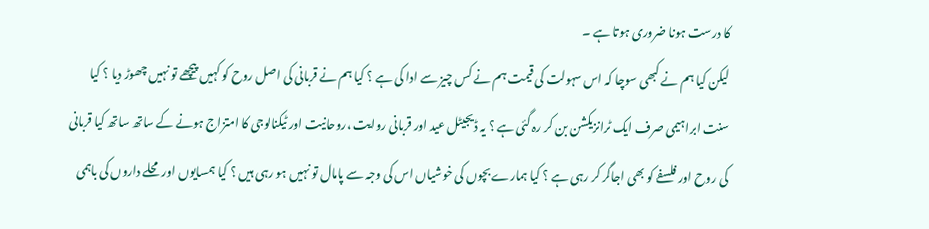کا درست ہونا ضروری ہوتا ہے ۔
لیکن کیا ہم نے کبھی سوچا کہ اس سہولت کی قیمت ہم نے کس چیز سے ادا کی ہے ؟ کیا ہم نے قربانی کی اصل روح کو کہیں پیچھے تو نہیں چھوڑ دیا ؟ کیا سنت ابراہیمی صرف ایک ٹرانزیکشن بن کر رہ گئی ہے ؟ یہ ڈیجیٹل عید اور قربانی روایت ،روحانیت اور ٹیکنالوجی کا امتزاج ہونے کے ساتھ ساتھ کیا قربانی کی روح اور فلسفے کو بھی اجاگر کر رہی ہے ؟ کیا ہمارے بچوں کی خوشیاں اس کی وجہ سے پامال تو نہیں ہو رہی ہیں ؟ کیا ہمسایوں اور محلے داروں کی باہمی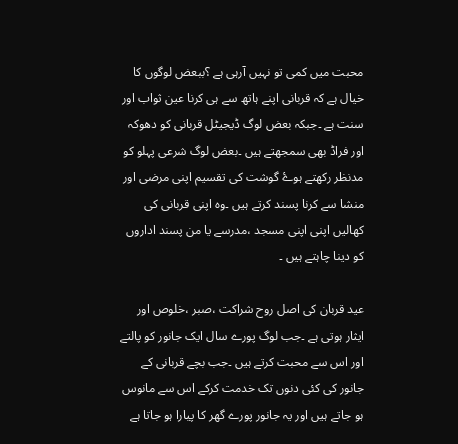محبت میں کمی تو نہیں آرہی ہے ؟ببعض لوگوں کا خیال ہے کہ قربانی اپنے ہاتھ سے ہی کرنا عین ثواب اور سنت ہے ۔جبکہ بعض لوگ ڈیجیٹل قربانی کو دھوکہ اور فراڈ بھی سمجھتے ہیں ۔بعض لوگ شرعی پہلو کو مدنظر رکھتے ہوۓ گوشت کی تقسیم اپنی مرضی اور منشا سے کرنا پسند کرتے ہیں ۔وہ اپنی قربانی کی کھالیں اپنی اپنی مسجد ،مدرسے یا من پسند اداروں کو دینا چاہتے ہیں ۔

عید قربان کی اصل روح شراکت ،صبر ،خلوص اور ایثار ہوتی ہے ۔جب لوگ پورے سال ایک جانور کو پالتے اور اس سے محبت کرتے ہیں ۔جب بچے قربانی کے جانور کی کئی دنوں تک خدمت کرکے اس سے مانوس ہو جاتے ہیں اور یہ جانور پورے گھر کا پیارا ہو جاتا ہے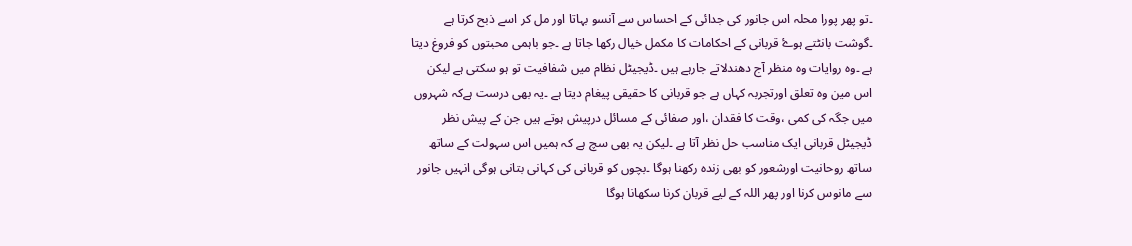۔تو پھر پورا محلہ اس جانور کی جدائی کے احساس سے آنسو بہاتا اور مل کر اسے ذبح کرتا ہے ۔گوشت بانٹتے ہوۓ قربانی کے احکامات کا مکمل خیال رکھا جاتا ہے ۔جو باہمی محبتوں کو فروغ دیتا ہے ۔وہ روایات وہ منظر آج دھندلاتے جارہے ہیں ۔ڈیجیٹل نظام میں شفافیت تو ہو سکتی ہے لیکن اس مین وہ تعلق اورتجربہ کہاں ہے جو قربانی کا حقیقی پیغام دیتا ہے ۔یہ بھی درست ہےکہ شہروں میں جگہ کی کمی ،وقت کا فقدان ،اور صفائی کے مسائل درپیش ہوتے ہیں جن کے پیش نظر ڈیجیٹل قربانی ایک مناسب حل نظر آتا ہے ۔لیکن یہ بھی سچ ہے کہ ہمیں اس سہولت کے ساتھ ساتھ روحانیت اورشعور کو بھی زندہ رکھنا ہوگا ۔بچوں کو قربانی کی کہانی بتانی ہوگی انہیں جانور سے مانوس کرنا اور پھر اللہ کے لیے قربان کرنا سکھانا ہوگا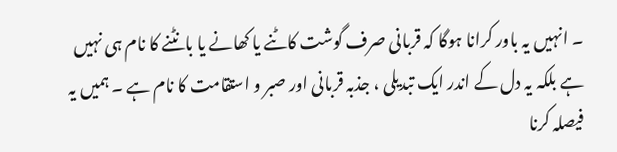۔ انہیں یہ باور کرانا ہوگا کہ قربانی صرف گوشت کاٹنے یا کھانے یا بانٹنے کا نام ہی نہیں ہے بلکہ یہ دل کے اندر ایک تبدیلی ، جذبہ قربانی اور صبر و استقامت کا نام ہے ۔ ہمیں یہ فیصلہ کرنا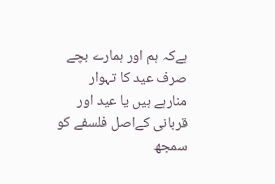ہےکہ ہم اور ہمارے بچے صرف عید کا تہوار منارہے ہیں یا عید اور قربانی کےاصل فلسفے کو سمجھ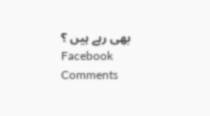بھی رہے ہیں ؟
Facebook Comments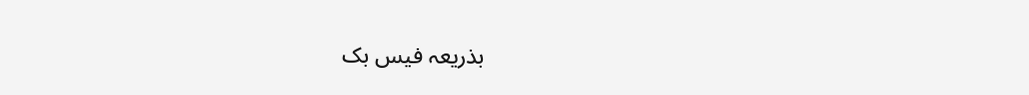بذریعہ فیس بک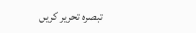تبصرہ تحریر کریں